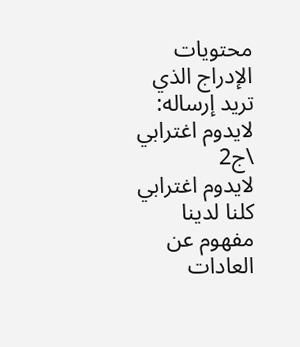محتويات الإدراج الذي تريد إرساله:
لايدوم اغترابي \ج2
لايدوم اغترابي
كلنا لدينا مفهوم عن العادات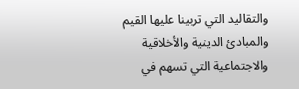والتقاليد التي تربينا عليها القيم والمبادئ الدينية والأخلاقية والاجتماعية التي تسهم في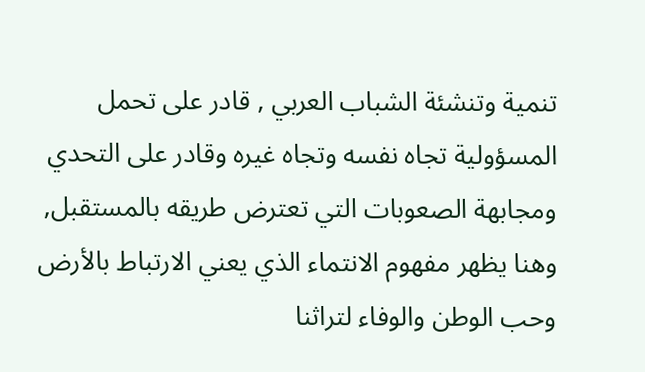تنمية وتنشئة الشباب العربي , قادر على تحمل المسؤولية تجاه نفسه وتجاه غيره وقادر على التحدي ومجابهة الصعوبات التي تعترض طريقه بالمستقبل, وهنا يظهر مفهوم الانتماء الذي يعني الارتباط بالأرض وحب الوطن والوفاء لتراثنا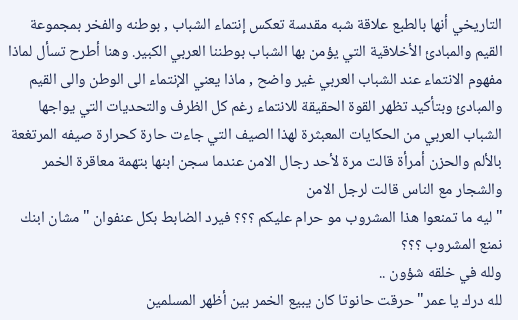التاريخي أنها بالطبع علاقة شبه مقدسة تعكس إنتماء الشباب , بوطنه والفخر بمجموعة القيم والمبادئ الأخلاقية التي يؤمن بها الشباب بوطننا العربي الكبير. وهنا أطرح تسأل لماذا مفهوم الانتماء عند الشباب العربي غير واضح , ماذا يعني الإنتماء الى الوطن والى القيم والمبادئ وبتأكيد تظهر القوة الحقيقة للانتماء رغم كل الظرف والتحديات التي يواجها الشباب العربي من الحكايات المعبثرة لهذا الصيف التي جاءت حارة كحرارة صيفه المرتغعة بالألم والحزن أمرأة قالت مرة لأحد رجال الامن عندما سجن ابنها بتهمة معاقرة الخمر والشجار مع الناس قالت لرجل الامن
" ليه ما تمنعوا هذا المشروب مو حرام عليكم ؟؟؟ فيرد الضابط بكل عنفوان "مشان ابنك نمنع المشروب ؟؟؟
ولله في خلقه شؤون ..
لله درك يا عمر" حرقت حانوتا كان يبيع الخمر بين أظهر المسلمين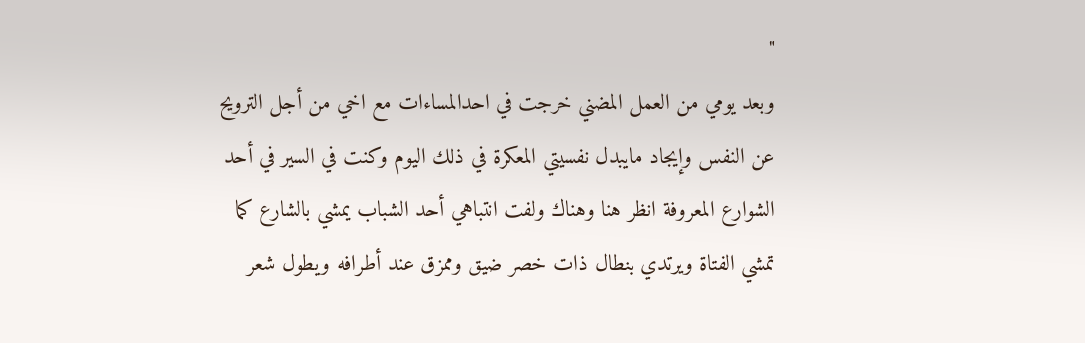"
وبعد يومي من العمل المضني خرجت في احدالمساءات مع اخي من أجل الترويح عن النفس وإيجاد مايبدل نفسيتي المعكرة في ذلك اليوم وكنت في السير في أحد الشوارع المعروفة انظر هنا وهناك ولفت انتباهي أحد الشباب يمشي بالشارع كما تمشي الفتاة ويرتدي بنطال ذات خصر ضيق وممزق عند أطرافه ويطول شعر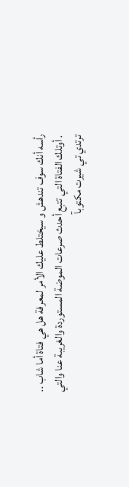رأسه أنك سوف تندهش و سيختلط عليك الأمر لمعرفة هل هي فتاة أما شاب .. . أوتلك الفتاة التي تتبع أحدث صرعات الموضة المستوردة والغريبة عنا والتي ترتدي تي شيرت مكتوبآ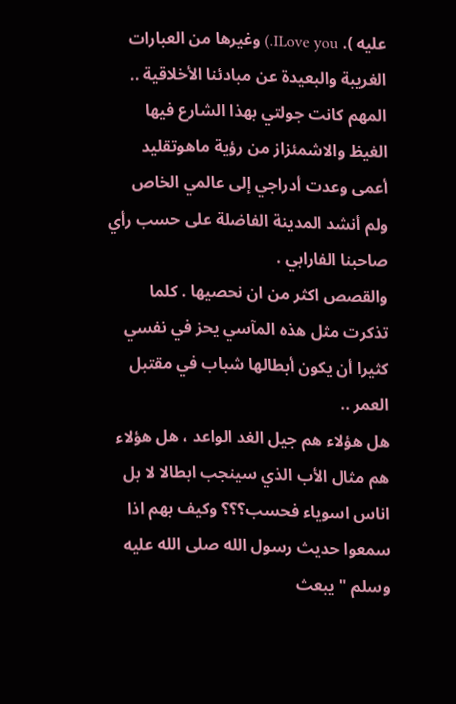عليه ). ILove you.) وغيرها من العبارات الغريبة والبعيدة عن مبادئنا الأخلاقية .. المهم كانت جولتي بهذا الشارع فيها الغيظ والاشمئزاز من رؤية ماهوتقليد أعمى وعدت أدراجي إلى عالمي الخاص ولم أنشد المدينة الفاضلة على حسب رأي صاحبنا الفارابي .
والقصص اكثر من ان نحصيها . كلما تذكرت مثل هذه المآسي يحز في نفسي كثيرا أن يكون أبطالها شباب في مقتبل العمر ..
هل هؤلاء هم جيل الغد الواعد ، هل هؤلاء هم مثال الأب الذي سينجب ابطالا لا بل اناس اسوياء فحسب؟؟؟ وكيف بهم اذا سمعوا حديث رسول الله صلى الله عليه وسلم " يبعث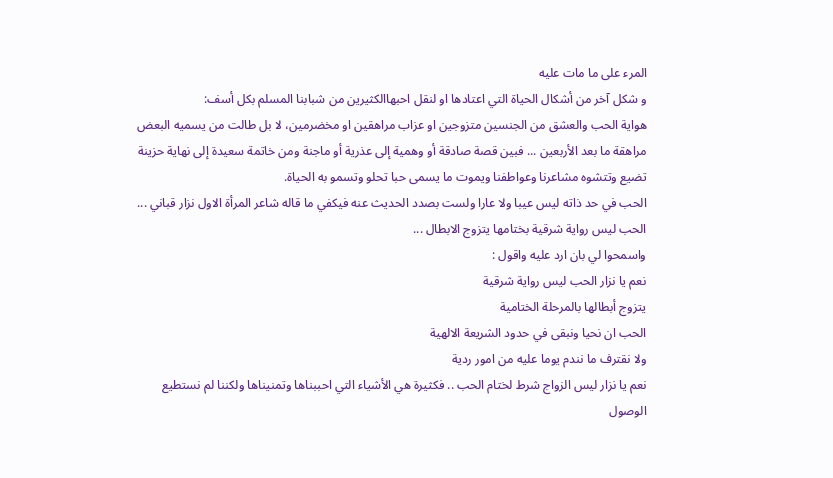المرء على ما مات عليه
و شكل آخر من أشكال الحياة التي اعتادها او لنقل احبهاالكثيرين من شبابنا المسلم بكل أسف:
هواية الحب والعشق من الجنسين متزوجين او عزاب مراهقين او مخضرمين، لا بل طالت من يسميه البعض مراهقة ما بعد الأربعين ... فبين قصة صادقة أو وهمية إلى عذرية أو ماجنة ومن خاتمة سعيدة إلى نهاية حزينة تضيع وتتشوه مشاعرنا وعواطفنا ويموت ما يسمى حبا تحلو وتسمو به الحياة.
الحب في حد ذاته ليس عيبا ولا عارا ولست بصدد الحديث عنه فيكفي ما قاله شاعر المرأة الاول نزار قباني ...
الحب ليس رواية شرقية بختامها يتزوج الابطال ...
واسمحوا لي بان ارد عليه واقول :
نعم يا نزار الحب ليس رواية شرقية
يتزوج أبطالها بالمرحلة الختامية
الحب ان نحيا ونبقى في حدود الشريعة الالهية
ولا نقترف ما نندم يوما عليه من امور ردية
نعم يا نزار ليس الزواج شرط لختام الحب .. فكثيرة هي الأشياء التي احببناها وتمنيناها ولكننا لم نستطيع الوصول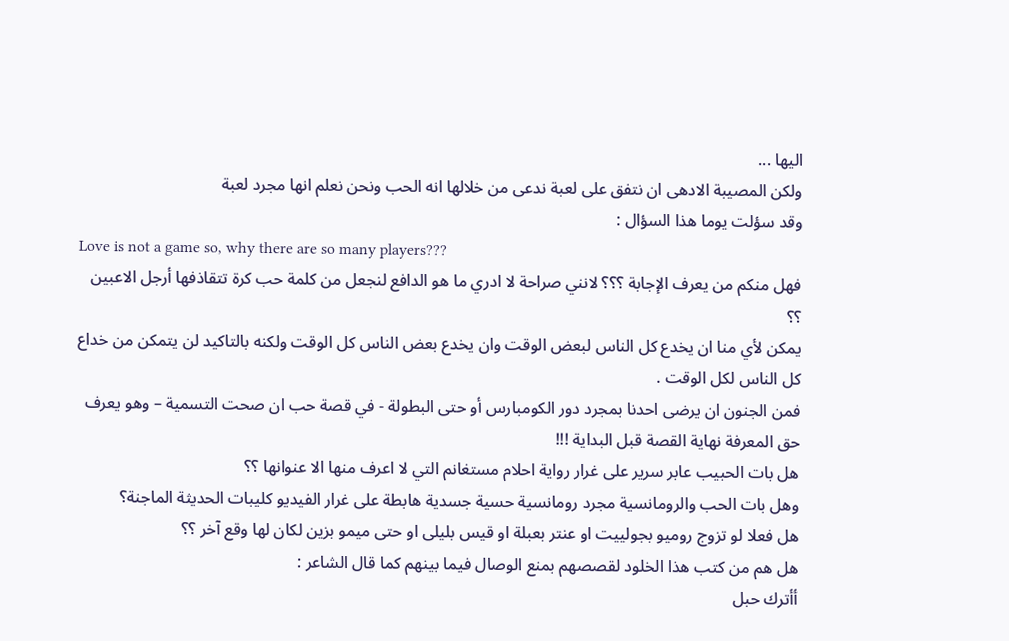اليها ...
ولكن المصيبة الادهى ان نتفق على لعبة ندعى من خلالها انه الحب ونحن نعلم انها مجرد لعبة
وقد سؤلت يوما هذا السؤال :
Love is not a game so, why there are so many players???
فهل منكم من يعرف الإجابة ؟؟؟ لانني صراحة لا ادري ما هو الدافع لنجعل من كلمة حب كرة تتقاذفها أرجل الاعبين ؟؟
يمكن لأي منا ان يخدع كل الناس لبعض الوقت وان يخدع بعض الناس كل الوقت ولكنه بالتاكيد لن يتمكن من خداع كل الناس لكل الوقت .
فمن الجنون ان يرضى احدنا بمجرد دور الكومبارس أو حتى البطولة - في قصة حب ان صحت التسمية – وهو يعرف حق المعرفة نهاية القصة قبل البداية !!!
هل بات الحبيب عابر سرير على غرار رواية احلام مستغانم التي لا اعرف منها الا عنوانها ؟؟
وهل بات الحب والرومانسية مجرد رومانسية حسية جسدية هابطة على غرار الفيديو كليبات الحديثة الماجنة؟
هل فعلا لو تزوج روميو بجولييت او عنتر بعبلة او قيس بليلى او حتى ميمو بزين لكان لها وقع آخر ؟؟
هل هم من كتب هذا الخلود لقصصهم بمنع الوصال فيما بينهم كما قال الشاعر :
أأترك حبل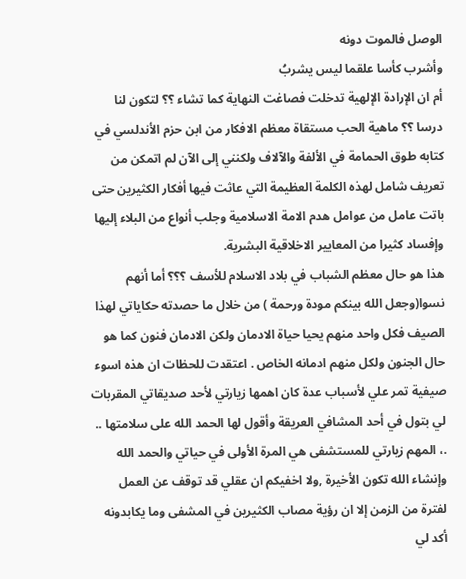الوصل فالموت دونه
وأشرب كأسا علقما ليس يشربُ
أم ان الإرادة الإلهية تدخلت فصاغت النهاية كما تشاء ؟؟ لتكون لنا درسا ؟؟ ماهية الحب مستقاة معظم الافكار من ابن حزم الأندلسي في كتابه طوق الحمامة في الألفة والآلاف ولكنني إلى الآن لم اتمكن من تعريف شامل لهذه الكلمة العظيمة التي عاثت فيها أفكار الكثيرين حتى باتت عامل من عوامل هدم الامة الاسلامية وجلب أنواع من البلاء إليها وإفساد كثيرا من المعايير الاخلاقية البشرية.
هذا هو حال معظم الشباب في بلاد الاسلام للأسف ؟؟؟ أما أنهم نسوا(وجعل الله بينكم مودة ورحمة ) من خلال ما حصدته حكاياتي لهذا الصيف فكل واحد منهم يحيا حياة الادمان ولكن الادمان فنون كما هو حال الجنون ولكل منهم ادمانه الخاص . اعتقدت للحظات ان هذه اسوء صيفية تمر علي لأسباب عدة كان اهمها زيارتي لأحد صديقاتي المقربات لي بتول في أحد المشافي العريقة وأقول لها الحمد الله على سلامتها .. .، المهم زيارتي للمستشفى هي المرة الأولى في حياتي والحمد الله وإنشاء الله تكون الأخيرة ,ولا اخفيكم ان عقلي قد توقف عن العمل لفترة من الزمن إلا ان رؤية مصاب الكثيرين في المشفى وما يكابدونه أكد لي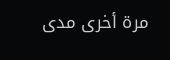مرة أخرى مدى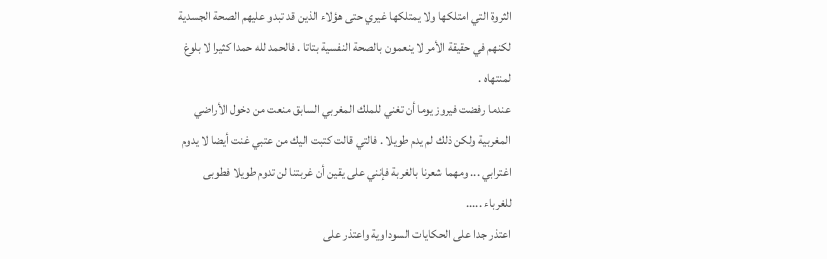الثروة التي امتلكها ولا يمتلكها غيري حتى هؤلاء الذين قد تبدو عليهم الصحة الجسدية لكنهم في حقيقة الأمر لا ينعمون بالصحة النفسية بتاتا . فالحمد لله حمدا كثيرا لا بلوغ لمنتهاه .
عندما رفضت فيروز يوما أن تغني للملك المغربي السابق منعت من دخول الأراضي المغربية ولكن ذلك لم يدم طويلا . فالتي قالت كتبت اليك من عتبي غنت أيضا لا يدوم اغترابي ... ومهما شعرنا بالغربة فإنني على يقين أن غربتنا لن تدوم طويلا فطوبى للغرباء .....
اعتذر جدا على الحكايات السوداوية واعتذر على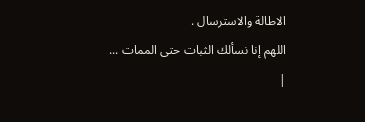الاطالة والاسترسال .
اللهم إنا نسألك الثبات حتى الممات ...
|